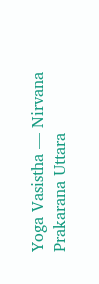Yoga Vasistha — Nirvana Prakarana Uttara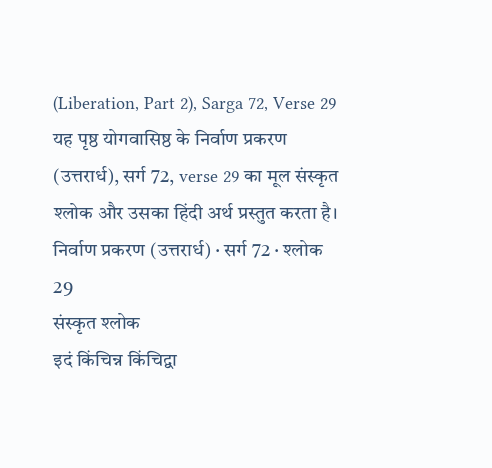(Liberation, Part 2), Sarga 72, Verse 29
यह पृष्ठ योगवासिष्ठ के निर्वाण प्रकरण (उत्तरार्ध), सर्ग 72, verse 29 का मूल संस्कृत श्लोक और उसका हिंदी अर्थ प्रस्तुत करता है।
निर्वाण प्रकरण (उत्तरार्ध) · सर्ग 72 · श्लोक 29
संस्कृत श्लोक
इदं किंचिन्न किंचिद्वा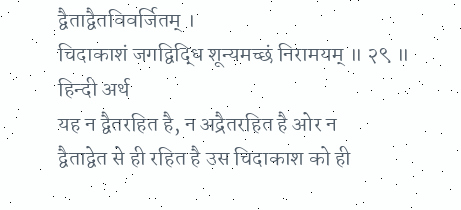द्वैताद्वैतविवर्जितम् ।
चिदाकाशं जगद्विद्धि शून्यमच्छं निरामयम् ॥ २९ ॥
हिन्दी अर्थ
यह न द्वैतरहित है, न अद्रैतरहित है ओर न
द्वैताद्वेत से ही रहित है उस चिदाकाश को ही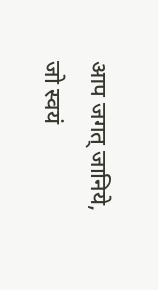आप जगत् जानिये, जो स्वयं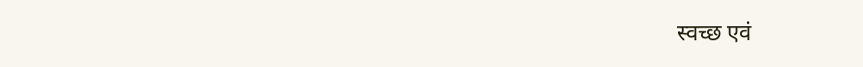स्वच्छ एवं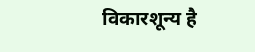विकारशून्य है